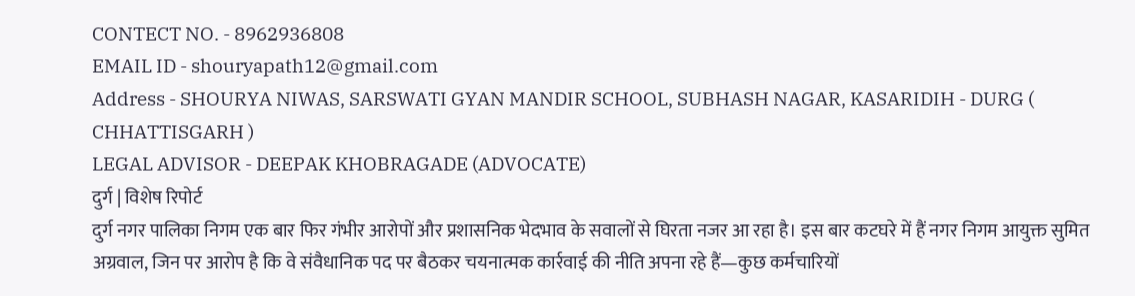CONTECT NO. - 8962936808
EMAIL ID - shouryapath12@gmail.com
Address - SHOURYA NIWAS, SARSWATI GYAN MANDIR SCHOOL, SUBHASH NAGAR, KASARIDIH - DURG ( CHHATTISGARH )
LEGAL ADVISOR - DEEPAK KHOBRAGADE (ADVOCATE)
दुर्ग | विशेष रिपोर्ट
दुर्ग नगर पालिका निगम एक बार फिर गंभीर आरोपों और प्रशासनिक भेदभाव के सवालों से घिरता नजर आ रहा है। इस बार कटघरे में हैं नगर निगम आयुक्त सुमित अग्रवाल, जिन पर आरोप है कि वे संवैधानिक पद पर बैठकर चयनात्मक कार्रवाई की नीति अपना रहे हैं—कुछ कर्मचारियों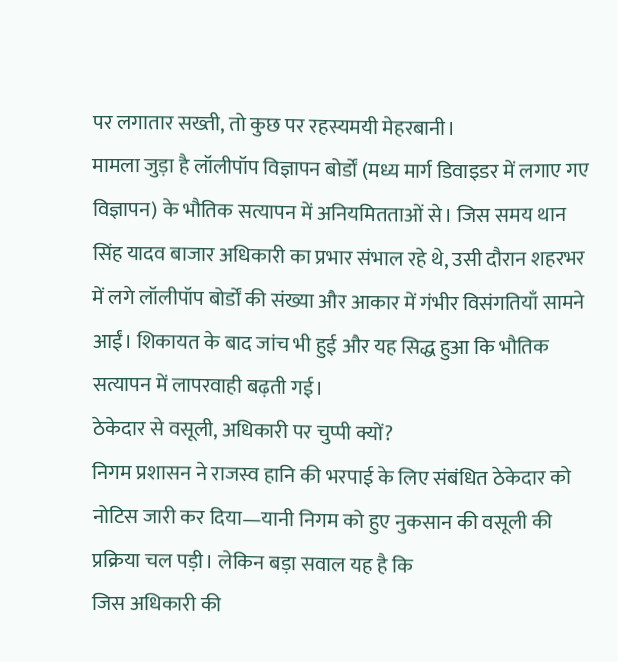पर लगातार सख्ती, तो कुछ पर रहस्यमयी मेहरबानी।
मामला जुड़ा है लॉलीपॉप विज्ञापन बोर्डों (मध्य मार्ग डिवाइडर में लगाए गए विज्ञापन) के भौतिक सत्यापन में अनियमितताओं से। जिस समय थान सिंह यादव बाजार अधिकारी का प्रभार संभाल रहे थे, उसी दौरान शहरभर में लगे लॉलीपॉप बोर्डों की संख्या और आकार में गंभीर विसंगतियाँ सामने आईं। शिकायत के बाद जांच भी हुई और यह सिद्ध हुआ कि भौतिक सत्यापन में लापरवाही बढ़ती गई।
ठेकेदार से वसूली, अधिकारी पर चुप्पी क्यों?
निगम प्रशासन ने राजस्व हानि की भरपाई के लिए संबंधित ठेकेदार को नोटिस जारी कर दिया—यानी निगम को हुए नुकसान की वसूली की प्रक्रिया चल पड़ी। लेकिन बड़ा सवाल यह है कि
जिस अधिकारी की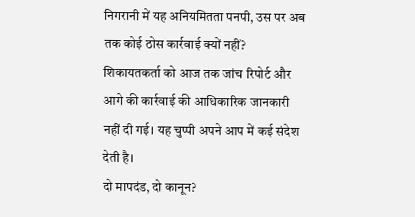निगरानी में यह अनियमितता पनपी, उस पर अब तक कोई ठोस कार्रवाई क्यों नहीं?
शिकायतकर्ता को आज तक जांच रिपोर्ट और आगे की कार्रवाई की आधिकारिक जानकारी नहीं दी गई। यह चुप्पी अपने आप में कई संदेश देती है।
दो मापदंड, दो कानून?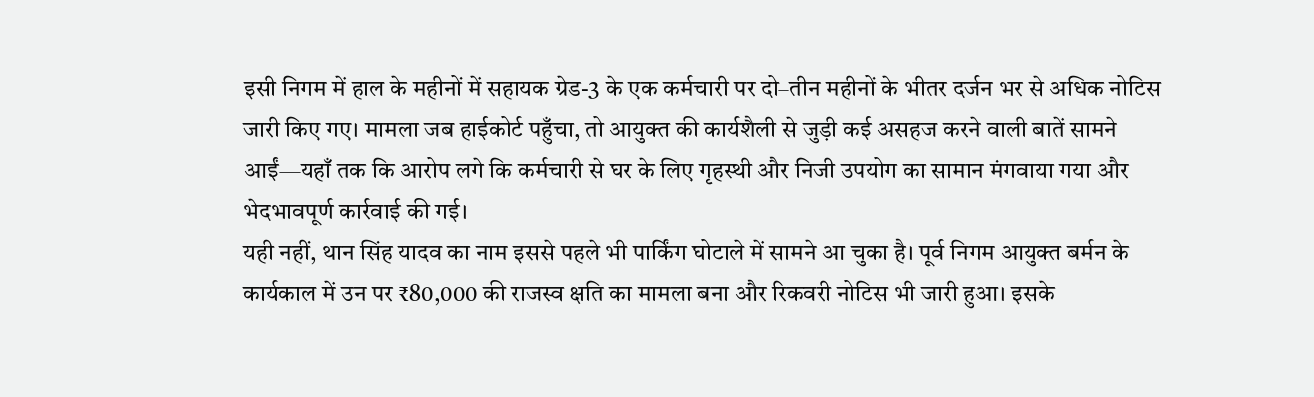इसी निगम में हाल के महीनों में सहायक ग्रेड-3 के एक कर्मचारी पर दो–तीन महीनों के भीतर दर्जन भर से अधिक नोटिस जारी किए गए। मामला जब हाईकोर्ट पहुँचा, तो आयुक्त की कार्यशैली से जुड़ी कई असहज करने वाली बातें सामने आईं—यहाँ तक कि आरोप लगे कि कर्मचारी से घर के लिए गृहस्थी और निजी उपयोग का सामान मंगवाया गया और भेदभावपूर्ण कार्रवाई की गई।
यही नहीं, थान सिंह यादव का नाम इससे पहले भी पार्किंग घोटाले में सामने आ चुका है। पूर्व निगम आयुक्त बर्मन के कार्यकाल में उन पर ₹80,000 की राजस्व क्षति का मामला बना और रिकवरी नोटिस भी जारी हुआ। इसके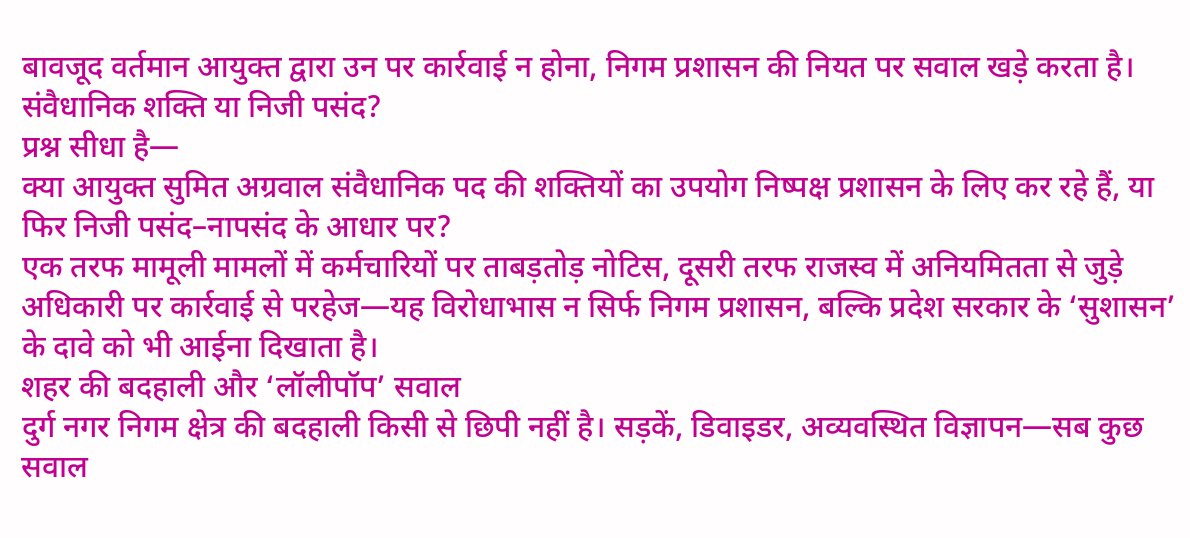बावजूद वर्तमान आयुक्त द्वारा उन पर कार्रवाई न होना, निगम प्रशासन की नियत पर सवाल खड़े करता है।
संवैधानिक शक्ति या निजी पसंद?
प्रश्न सीधा है—
क्या आयुक्त सुमित अग्रवाल संवैधानिक पद की शक्तियों का उपयोग निष्पक्ष प्रशासन के लिए कर रहे हैं, या फिर निजी पसंद–नापसंद के आधार पर?
एक तरफ मामूली मामलों में कर्मचारियों पर ताबड़तोड़ नोटिस, दूसरी तरफ राजस्व में अनियमितता से जुड़े अधिकारी पर कार्रवाई से परहेज—यह विरोधाभास न सिर्फ निगम प्रशासन, बल्कि प्रदेश सरकार के ‘सुशासन’ के दावे को भी आईना दिखाता है।
शहर की बदहाली और ‘लॉलीपॉप’ सवाल
दुर्ग नगर निगम क्षेत्र की बदहाली किसी से छिपी नहीं है। सड़कें, डिवाइडर, अव्यवस्थित विज्ञापन—सब कुछ सवाल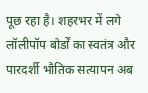पूछ रहा है। शहरभर में लगे लॉलीपॉप बोर्डों का स्वतंत्र और पारदर्शी भौतिक सत्यापन अब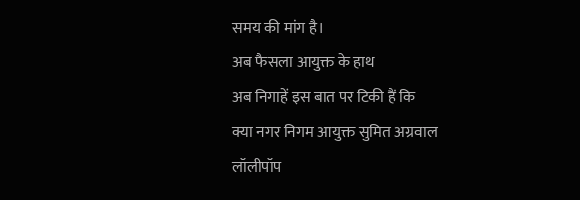समय की मांग है।
अब फैसला आयुक्त के हाथ
अब निगाहें इस बात पर टिकी हैं कि
क्या नगर निगम आयुक्त सुमित अग्रवाल
लॉलीपॉप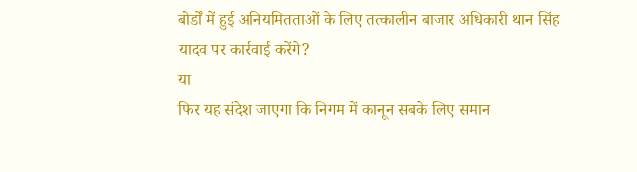बोर्डों में हुई अनियमितताओं के लिए तत्कालीन बाजार अधिकारी थान सिंह यादव पर कार्रवाई करेंगे?
या
फिर यह संदेश जाएगा कि निगम में कानून सबके लिए समान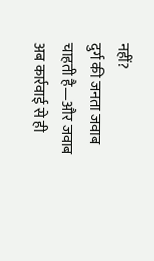नहीं?
दुर्ग की जनता जवाब चाहती है—और जवाब अब कार्रवाई से ही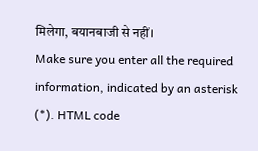मिलेगा, बयानबाजी से नहीं।
Make sure you enter all the required information, indicated by an asterisk (*). HTML code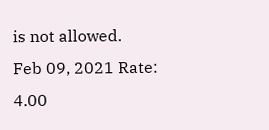is not allowed.
Feb 09, 2021 Rate: 4.00